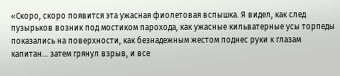«Скоро, скоро появится эта ужасная фиолетовая вспышка. Я видел, как след пузырьков возник под мостиком парохода, как ужасные кильватерные усы торпеды показались на поверхности, как безнадежным жестом поднес руки к глазам капитан… затем грянул взрыв, и все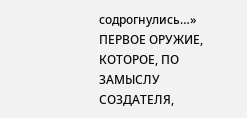содрогнулись…»
ПЕРВОЕ ОРУЖИЕ, КОТОРОЕ, ПО ЗАМЫСЛУ СОЗДАТЕЛЯ,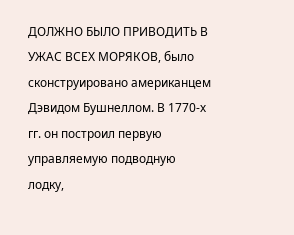ДОЛЖНО БЫЛО ПРИВОДИТЬ В УЖАС ВСЕХ МОРЯКОВ, было сконструировано американцем Дэвидом Бушнеллом. В 1770-х гг. он построил первую управляемую подводную лодку,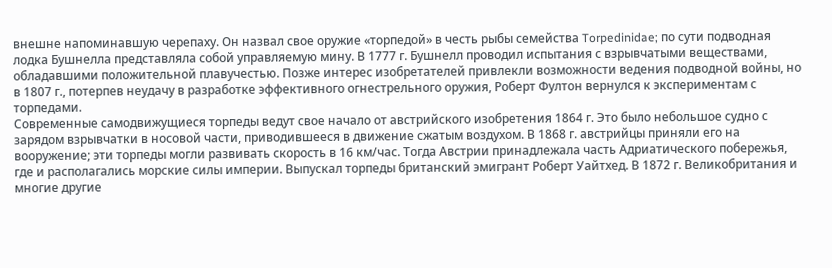внешне напоминавшую черепаху. Он назвал свое оружие «торпедой» в честь рыбы семейства Torpedinidae; по сути подводная лодка Бушнелла представляла собой управляемую мину. В 1777 г. Бушнелл проводил испытания с взрывчатыми веществами, обладавшими положительной плавучестью. Позже интерес изобретателей привлекли возможности ведения подводной войны, но в 1807 г., потерпев неудачу в разработке эффективного огнестрельного оружия, Роберт Фултон вернулся к экспериментам с торпедами.
Современные самодвижущиеся торпеды ведут свое начало от австрийского изобретения 1864 г. Это было небольшое судно с зарядом взрывчатки в носовой части, приводившееся в движение сжатым воздухом. В 1868 г. австрийцы приняли его на вооружение; эти торпеды могли развивать скорость в 16 км/час. Тогда Австрии принадлежала часть Адриатического побережья, где и располагались морские силы империи. Выпускал торпеды британский эмигрант Роберт Уайтхед. В 1872 г. Великобритания и многие другие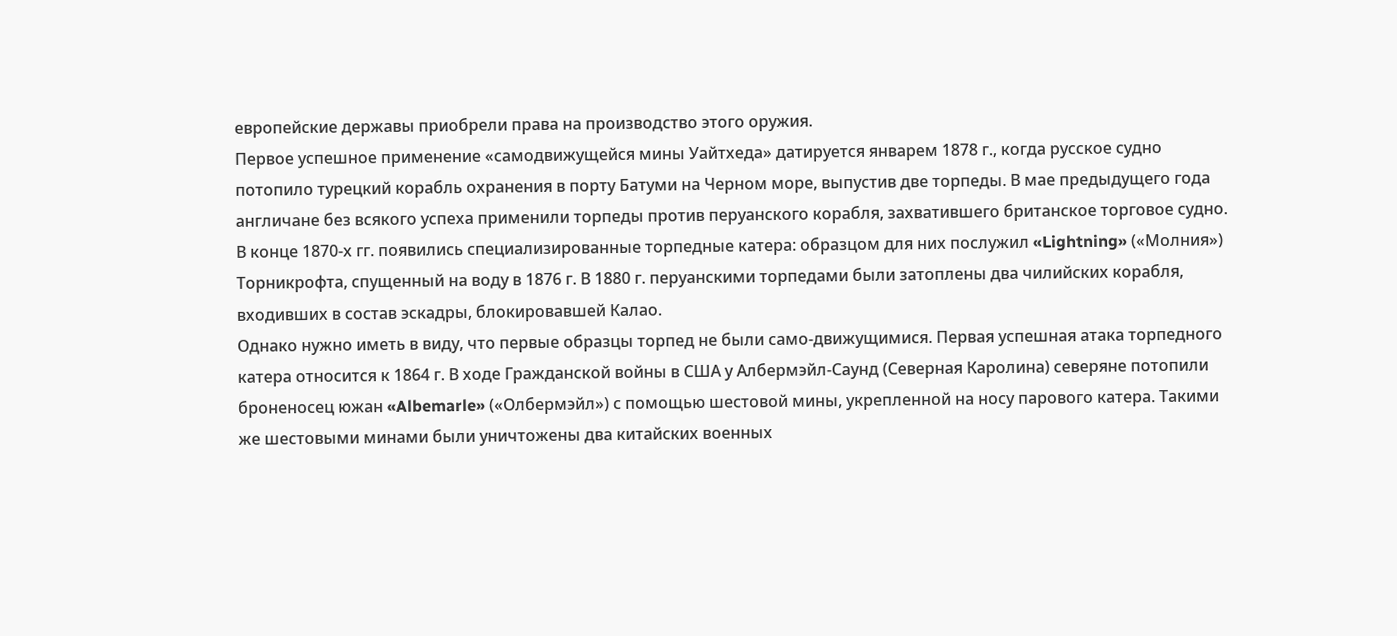европейские державы приобрели права на производство этого оружия.
Первое успешное применение «самодвижущейся мины Уайтхеда» датируется январем 1878 г., когда русское судно потопило турецкий корабль охранения в порту Батуми на Черном море, выпустив две торпеды. В мае предыдущего года англичане без всякого успеха применили торпеды против перуанского корабля, захватившего британское торговое судно. В конце 1870-х гг. появились специализированные торпедные катера: образцом для них послужил «Lightning» («Молния») Торникрофта, спущенный на воду в 1876 г. В 1880 г. перуанскими торпедами были затоплены два чилийских корабля, входивших в состав эскадры, блокировавшей Калао.
Однако нужно иметь в виду, что первые образцы торпед не были само-движущимися. Первая успешная атака торпедного катера относится к 1864 г. В ходе Гражданской войны в США у Албермэйл-Саунд (Северная Каролина) северяне потопили броненосец южан «Albemarle» («Олбермэйл») с помощью шестовой мины, укрепленной на носу парового катера. Такими же шестовыми минами были уничтожены два китайских военных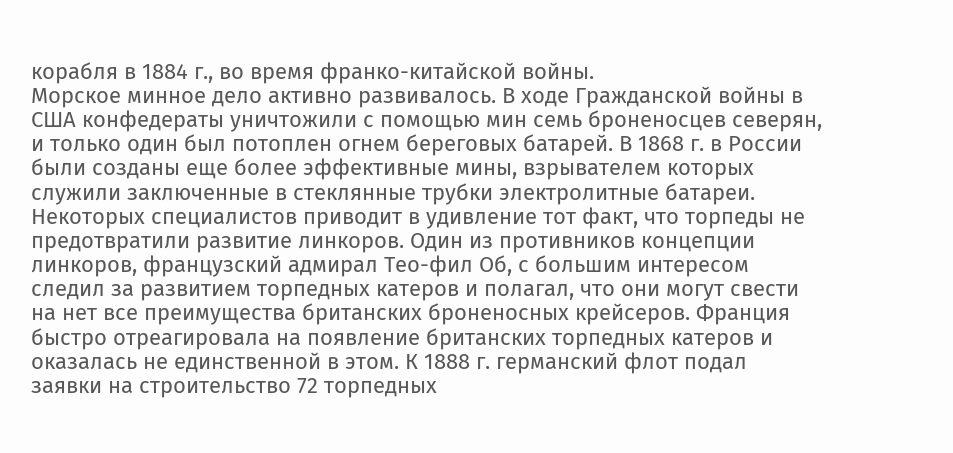корабля в 1884 г., во время франко-китайской войны.
Морское минное дело активно развивалось. В ходе Гражданской войны в США конфедераты уничтожили с помощью мин семь броненосцев северян, и только один был потоплен огнем береговых батарей. В 1868 г. в России были созданы еще более эффективные мины, взрывателем которых служили заключенные в стеклянные трубки электролитные батареи.
Некоторых специалистов приводит в удивление тот факт, что торпеды не предотвратили развитие линкоров. Один из противников концепции линкоров, французский адмирал Тео-фил Об, с большим интересом следил за развитием торпедных катеров и полагал, что они могут свести на нет все преимущества британских броненосных крейсеров. Франция быстро отреагировала на появление британских торпедных катеров и оказалась не единственной в этом. К 1888 г. германский флот подал заявки на строительство 72 торпедных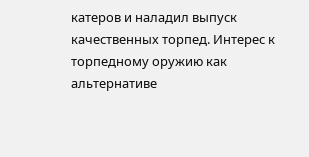катеров и наладил выпуск качественных торпед. Интерес к торпедному оружию как альтернативе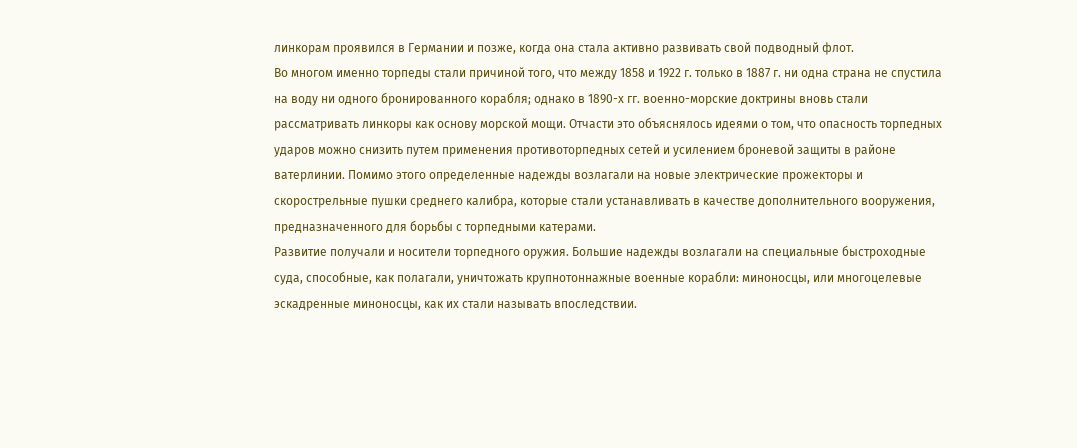линкорам проявился в Германии и позже, когда она стала активно развивать свой подводный флот.
Во многом именно торпеды стали причиной того, что между 1858 и 1922 г. только в 1887 г. ни одна страна не спустила на воду ни одного бронированного корабля; однако в 1890-х гг. военно-морские доктрины вновь стали рассматривать линкоры как основу морской мощи. Отчасти это объяснялось идеями о том, что опасность торпедных ударов можно снизить путем применения противоторпедных сетей и усилением броневой защиты в районе ватерлинии. Помимо этого определенные надежды возлагали на новые электрические прожекторы и скорострельные пушки среднего калибра, которые стали устанавливать в качестве дополнительного вооружения, предназначенного для борьбы с торпедными катерами.
Развитие получали и носители торпедного оружия. Большие надежды возлагали на специальные быстроходные суда, способные, как полагали, уничтожать крупнотоннажные военные корабли: миноносцы, или многоцелевые эскадренные миноносцы, как их стали называть впоследствии.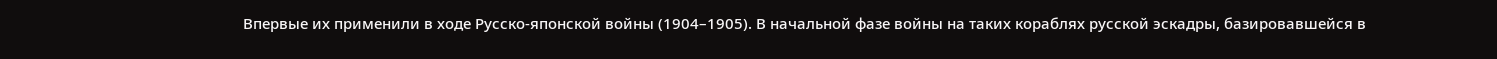Впервые их применили в ходе Русско-японской войны (1904–1905). В начальной фазе войны на таких кораблях русской эскадры, базировавшейся в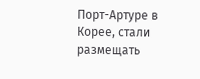Порт-Артуре в Корее, стали размещать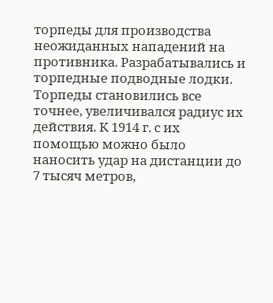торпеды для производства неожиданных нападений на противника. Разрабатывались и торпедные подводные лодки.
Торпеды становились все точнее, увеличивался радиус их действия. К 1914 г. с их помощью можно было наносить удар на дистанции до 7 тысяч метров,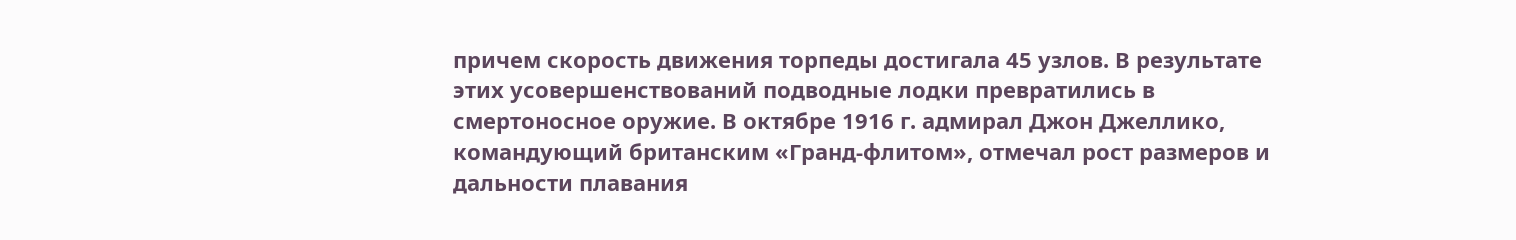причем скорость движения торпеды достигала 45 узлов. В результате этих усовершенствований подводные лодки превратились в смертоносное оружие. В октябре 1916 г. адмирал Джон Джеллико, командующий британским «Гранд-флитом», отмечал рост размеров и дальности плавания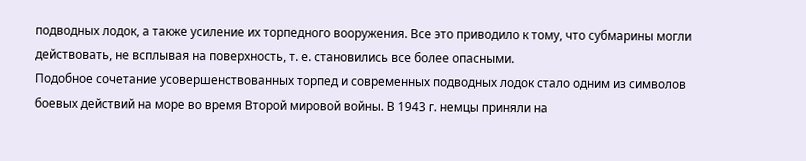подводных лодок, а также усиление их торпедного вооружения. Все это приводило к тому, что субмарины могли действовать, не всплывая на поверхность, т. е. становились все более опасными.
Подобное сочетание усовершенствованных торпед и современных подводных лодок стало одним из символов боевых действий на море во время Второй мировой войны. В 1943 г. немцы приняли на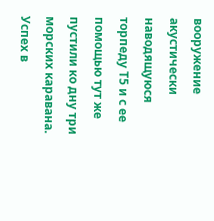вооружение акустически наводящуюся торпеду Т5 и с ее помощью тут же пустили ко дну три морских каравана. Успех в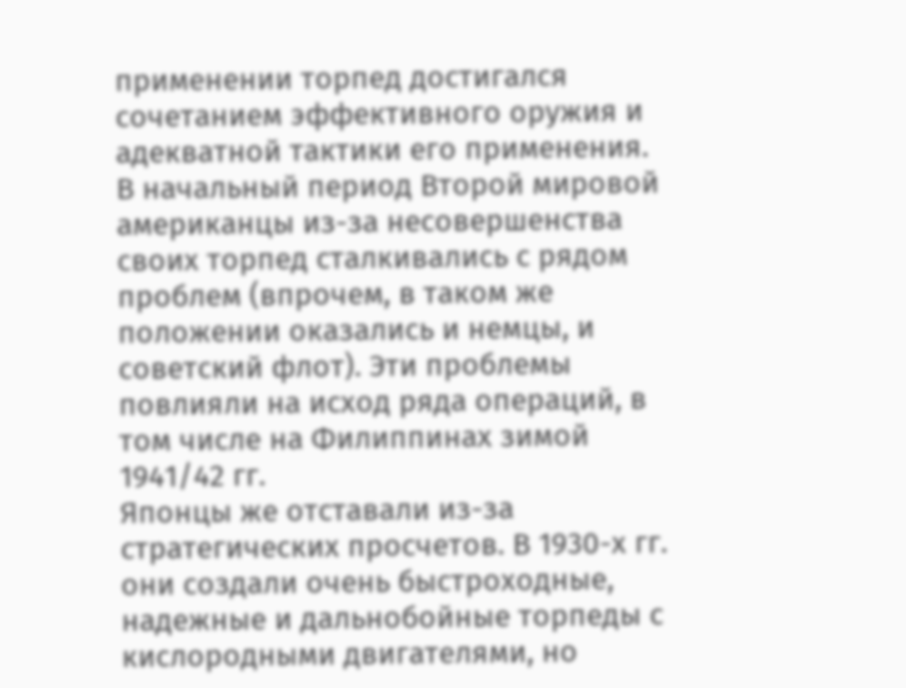применении торпед достигался сочетанием эффективного оружия и адекватной тактики его применения. В начальный период Второй мировой американцы из-за несовершенства своих торпед сталкивались с рядом проблем (впрочем, в таком же положении оказались и немцы, и советский флот). Эти проблемы повлияли на исход ряда операций, в том числе на Филиппинах зимой 1941/42 гг.
Японцы же отставали из-за стратегических просчетов. В 1930-х гг. они создали очень быстроходные, надежные и дальнобойные торпеды с кислородными двигателями, но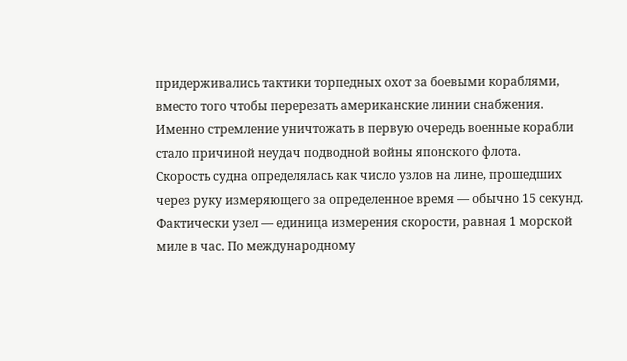придерживались тактики торпедных охот за боевыми кораблями, вместо того чтобы перерезать американские линии снабжения. Именно стремление уничтожать в первую очередь военные корабли стало причиной неудач подводной войны японского флота.
Скорость судна определялась как число узлов на лине, прошедших через руку измеряющего за определенное время — обычно 15 секунд. Фактически узел — единица измерения скорости, равная 1 морской миле в час. По международному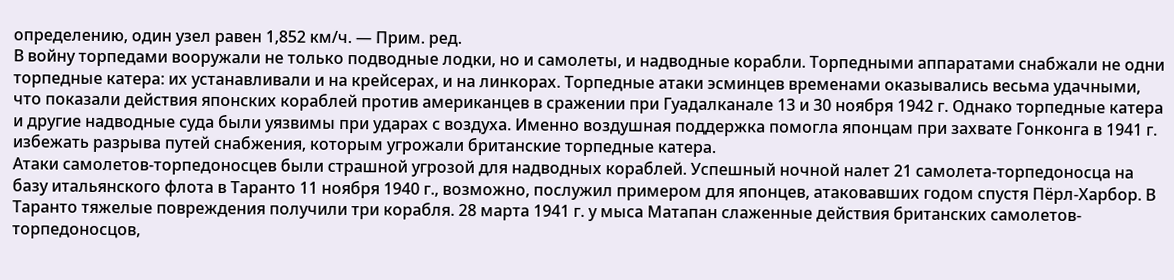определению, один узел равен 1,852 км/ч. — Прим. ред.
В войну торпедами вооружали не только подводные лодки, но и самолеты, и надводные корабли. Торпедными аппаратами снабжали не одни торпедные катера: их устанавливали и на крейсерах, и на линкорах. Торпедные атаки эсминцев временами оказывались весьма удачными, что показали действия японских кораблей против американцев в сражении при Гуадалканале 13 и 30 ноября 1942 г. Однако торпедные катера и другие надводные суда были уязвимы при ударах с воздуха. Именно воздушная поддержка помогла японцам при захвате Гонконга в 1941 г. избежать разрыва путей снабжения, которым угрожали британские торпедные катера.
Атаки самолетов-торпедоносцев были страшной угрозой для надводных кораблей. Успешный ночной налет 21 самолета-торпедоносца на базу итальянского флота в Таранто 11 ноября 1940 г., возможно, послужил примером для японцев, атаковавших годом спустя Пёрл-Харбор. В Таранто тяжелые повреждения получили три корабля. 28 марта 1941 г. у мыса Матапан слаженные действия британских самолетов-торпедоносцов,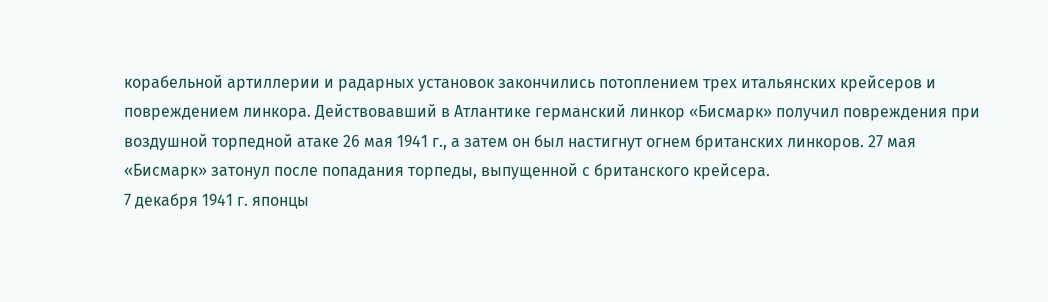корабельной артиллерии и радарных установок закончились потоплением трех итальянских крейсеров и повреждением линкора. Действовавший в Атлантике германский линкор «Бисмарк» получил повреждения при воздушной торпедной атаке 26 мая 1941 г., а затем он был настигнут огнем британских линкоров. 27 мая «Бисмарк» затонул после попадания торпеды, выпущенной с британского крейсера.
7 декабря 1941 г. японцы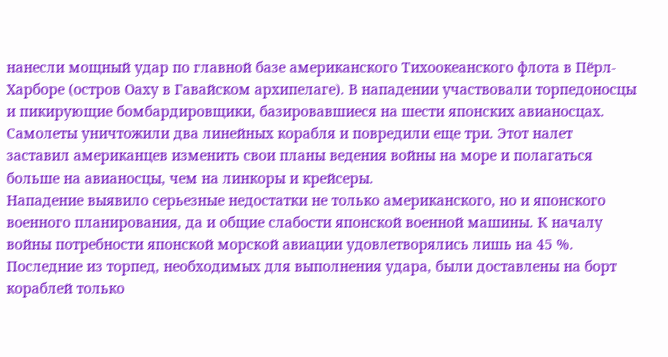нанесли мощный удар по главной базе американского Тихоокеанского флота в Пёрл-Харборе (остров Оаху в Гавайском архипелаге). В нападении участвовали торпедоносцы и пикирующие бомбардировщики, базировавшиеся на шести японских авианосцах. Самолеты уничтожили два линейных корабля и повредили еще три. Этот налет заставил американцев изменить свои планы ведения войны на море и полагаться больше на авианосцы, чем на линкоры и крейсеры.
Нападение выявило серьезные недостатки не только американского, но и японского военного планирования, да и общие слабости японской военной машины. К началу войны потребности японской морской авиации удовлетворялись лишь на 45 %. Последние из торпед, необходимых для выполнения удара, были доставлены на борт кораблей только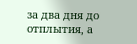за два дня до отплытия, а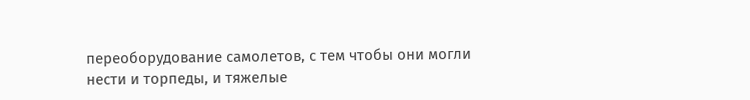переоборудование самолетов, с тем чтобы они могли нести и торпеды, и тяжелые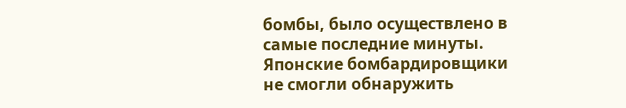бомбы, было осуществлено в самые последние минуты. Японские бомбардировщики не смогли обнаружить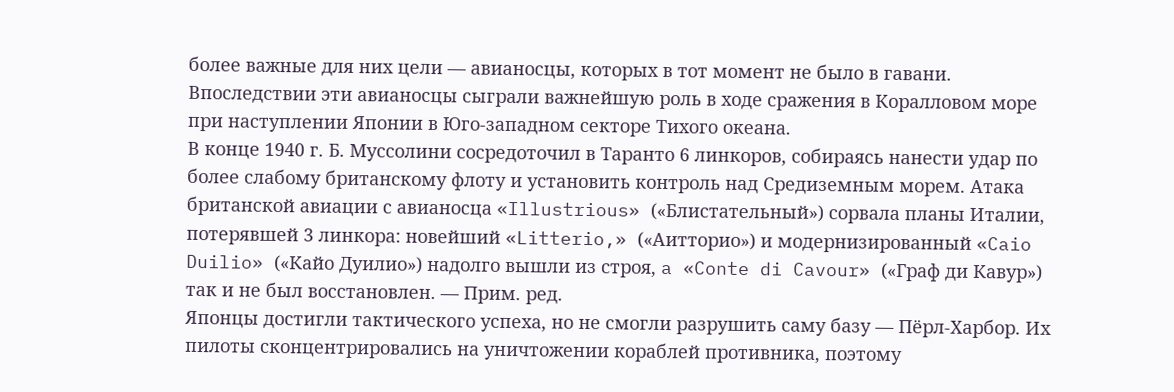более важные для них цели — авианосцы, которых в тот момент не было в гавани. Впоследствии эти авианосцы сыграли важнейшую роль в ходе сражения в Коралловом море при наступлении Японии в Юго-западном секторе Тихого океана.
В конце 1940 г. Б. Муссолини сосредоточил в Таранто 6 линкоров, собираясь нанести удар по более слабому британскому флоту и установить контроль над Средиземным морем. Атака британской авиации с авианосца «Illustrious» («Блистательный») сорвала планы Италии, потерявшей 3 линкора: новейший «Litterio,» («Аитторио») и модернизированный «Caio Duilio» («Кайо Дуилио») надолго вышли из строя, a «Conte di Cavour» («Граф ди Кавур») так и не был восстановлен. — Прим. ред.
Японцы достигли тактического успеха, но не смогли разрушить саму базу — Пёрл-Харбор. Их пилоты сконцентрировались на уничтожении кораблей противника, поэтому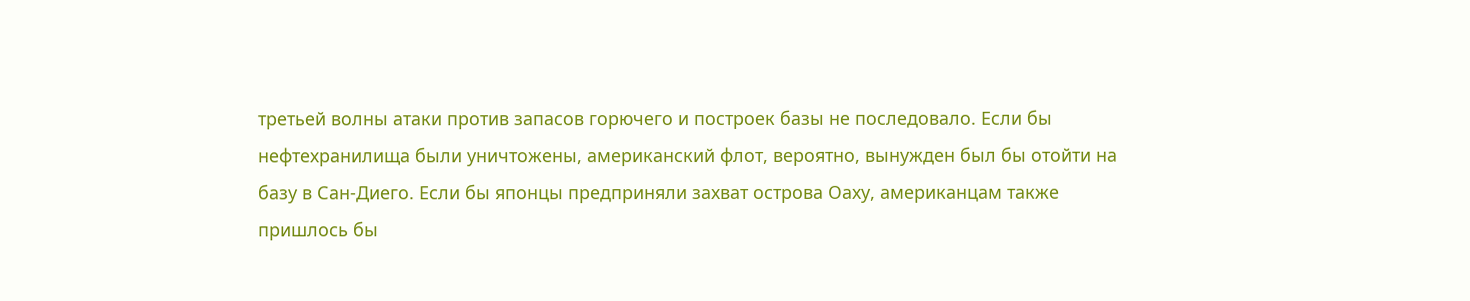третьей волны атаки против запасов горючего и построек базы не последовало. Если бы нефтехранилища были уничтожены, американский флот, вероятно, вынужден был бы отойти на базу в Сан-Диего. Если бы японцы предприняли захват острова Оаху, американцам также пришлось бы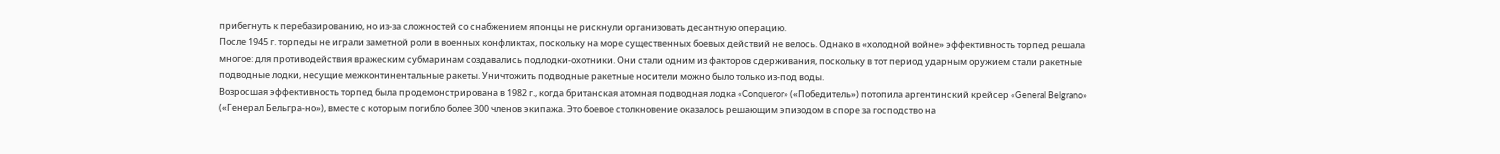прибегнуть к перебазированию, но из-за сложностей со снабжением японцы не рискнули организовать десантную операцию.
После 1945 г. торпеды не играли заметной роли в военных конфликтах, поскольку на море существенных боевых действий не велось. Однако в «холодной войне» эффективность торпед решала многое: для противодействия вражеским субмаринам создавались подлодки-охотники. Они стали одним из факторов сдерживания, поскольку в тот период ударным оружием стали ракетные подводные лодки, несущие межконтинентальные ракеты. Уничтожить подводные ракетные носители можно было только из-под воды.
Возросшая эффективность торпед была продемонстрирована в 1982 г., когда британская атомная подводная лодка «Conqueror» («Победитель») потопила аргентинский крейсер «General Belgrano» («Генерал Бельгра-но»), вместе с которым погибло более 300 членов экипажа. Это боевое столкновение оказалось решающим эпизодом в споре за господство на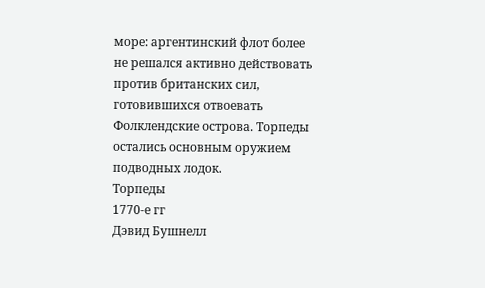море: аргентинский флот более не решался активно действовать против британских сил, готовившихся отвоевать Фолклендские острова. Торпеды остались основным оружием подводных лодок.
Торпеды
1770-е гг
Дэвид Бушнелл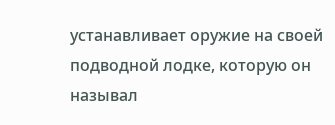устанавливает оружие на своей подводной лодке, которую он называл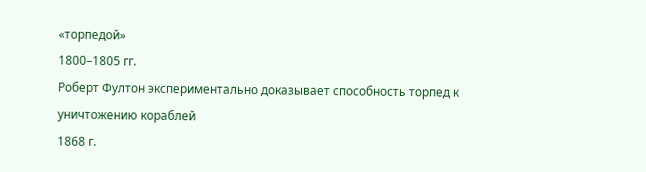«торпедой»
1800–1805 гг.
Роберт Фултон экспериментально доказывает способность торпед к уничтожению кораблей
1868 г.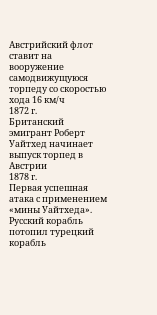Австрийский флот ставит на вооружение самодвижущуюся торпеду со скоростью хода 16 км/ч
1872 г.
Британский эмигрант Роберт Уайтхед начинает выпуск торпед в Австрии
1878 г.
Первая успешная атака с применением «мины Уайтхеда». Русский корабль потопил турецкий корабль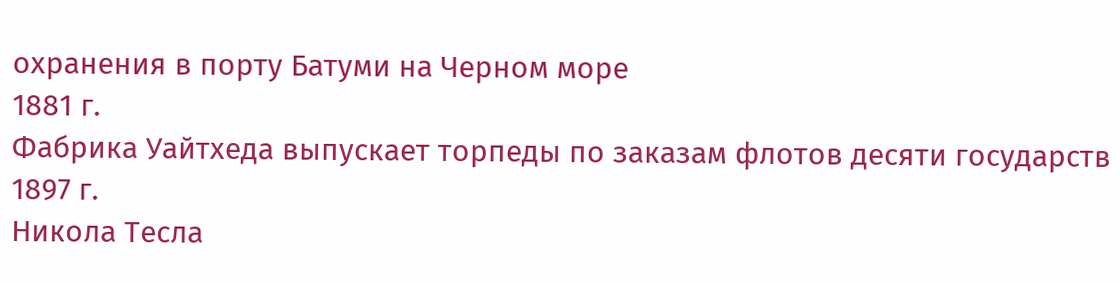охранения в порту Батуми на Черном море
1881 г.
Фабрика Уайтхеда выпускает торпеды по заказам флотов десяти государств
1897 г.
Никола Тесла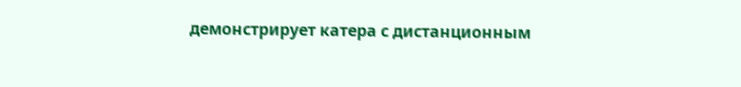демонстрирует катера с дистанционным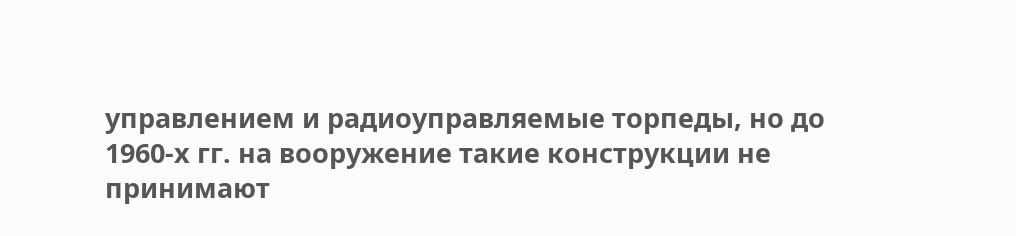управлением и радиоуправляемые торпеды, но до 1960-х гг. на вооружение такие конструкции не принимают